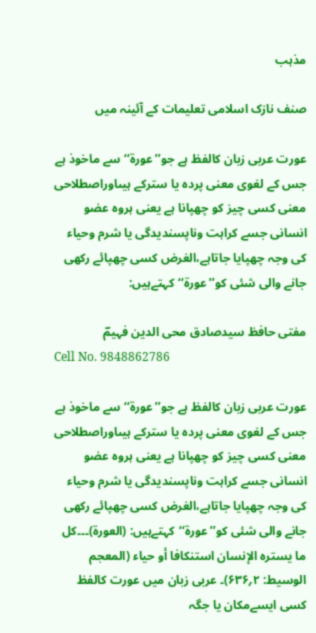مذہب

صنف نازک اسلامی تعلیمات کے آئینہ میں

عورت عربی زبان کالفظ ہے جو’’عورۃ‘‘سے ماخوذ ہے جس کے لغوی معنی پردہ یا سترکے ہیںاوراصطلاحی معنی کسی چیز کو چھپانا ہے یعنی ہروہ عضو انسانی جسے کراہت وناپسندیدگی یا شرم وحیاء کی وجہ چھپایا جاتاہے،الغرض کسی چھپائے رکھی جانے والی شئی کو’’عورۃ‘‘کہتےہیں:

مفتی حافظ سیدصادق محی الدین فہیمؔ
Cell No. 9848862786

عورت عربی زبان کالفظ ہے جو’’عورۃ‘‘سے ماخوذ ہے جس کے لغوی معنی پردہ یا سترکے ہیںاوراصطلاحی معنی کسی چیز کو چھپانا ہے یعنی ہروہ عضو انسانی جسے کراہت وناپسندیدگی یا شرم وحیاء کی وجہ چھپایا جاتاہے،الغرض کسی چھپائے رکھی جانے والی شئی کو’’عورۃ‘‘کہتےہیں: (العورة)۔۔۔كل ما يستره الإنسان استنكافا أو حياء (المعجم الوسیط: ۲؍۶۳۶)۔ عربی زبان میں عورت کالفظ کسی ایسےمکان یا جگہ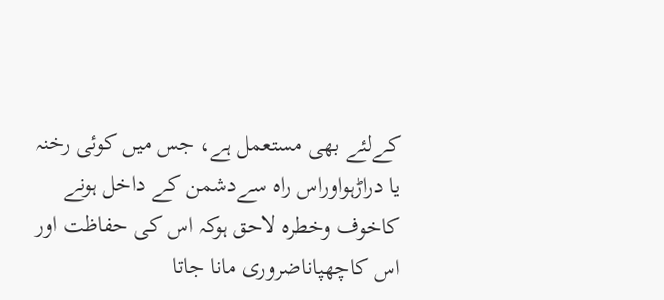کےلئے بھی مستعمل ہے، جس میں کوئی رخنہ یا دراڑہواوراس راہ سےدشمن کے داخل ہونے کاخوف وخطرہ لاحق ہوکہ اس کی حفاظت اور اس کاچھپاناضروری مانا جاتا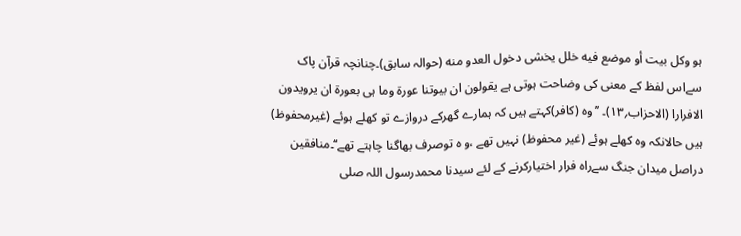ہو وكل بيت أو موضع فيه خلل يخشى دخول العدو منه (حوالہ سابق)۔چنانچہ قرآن پاک سےاس لفظ کے معنی کی وضاحت ہوتی ہے یقولون ان بیوتنا عورۃ وما ہی بعورۃ ان یرویدون الافرارا (الاحزاب؍۱۳)۔ ’’وہ (کافر)کہتے ہیں کہ ہمارے گھرکے دروازے تو کھلے ہوئے (غیرمحفوظ) ہیں حالانکہ وہ کھلے ہوئے (غیر محفوظ) نہیں تھے ،و ہ توصرف بھاگنا چاہتے تھے‘‘۔منافقین دراصل میدان جنگ سےراہ فرار اختیارکرنے کے لئے سیدنا محمدرسول اللہ صلی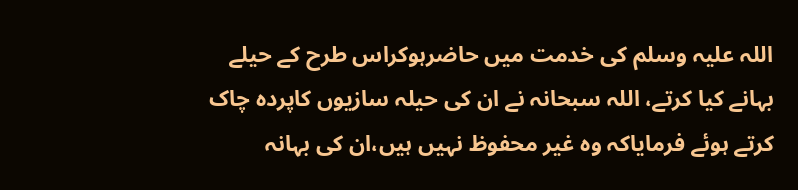اللہ علیہ وسلم کی خدمت میں حاضرہوکراس طرح کے حیلے بہانے کیا کرتے، اللہ سبحانہ نے ان کی حیلہ سازیوں کاپردہ چاک کرتے ہوئے فرمایاکہ وہ غیر محفوظ نہیں ہیں،ان کی بہانہ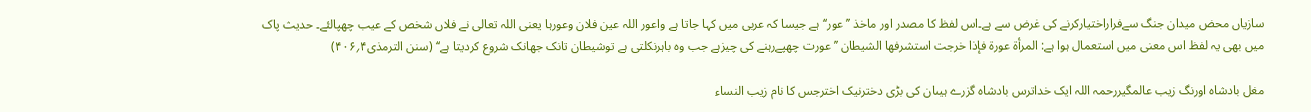سازیاں محض میدان جنگ سےفراراختیارکرنے کی غرض سے ہے۔اس لفظ کا مصدر اور ماخذ ’’عور‘‘ہے جیسا کہ عربی میں کہا جاتا ہے واعور اللہ عین فلان وعورہا یعنی اللہ تعالی نے فلاں شخص کے عیب چھپالئے۔ حدیث پاک میں بھی یہ لفظ اس معنی میں استعمال ہوا ہے: المرأة عورة فإذا خرجت استشرفها الشيطان ’’عورت چھپےرہنے کی چیزہے جب وہ باہرنکلتی ہے توشیطان تانک جھانک شروع کردیتا ہے‘‘ (سنن الترمذی۴؍۴۰۶)

مغل بادشاہ اورنگ زیب عالمگیررحمہ اللہ ایک خداترس بادشاہ گزرے ہیںان کی بڑی دخترنیک اخترجس کا نام زیب النساء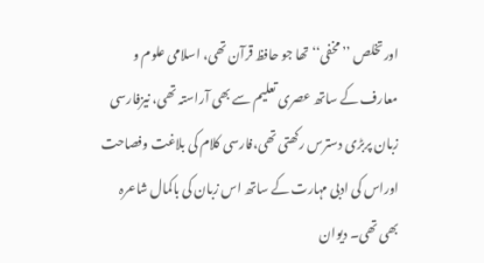اورتخلص ’’مخفی‘‘ تھا جو حافظ قرآن تھی، اسلامی علوم و معارف کے ساتھ عصری تعلیم سے بھی آراستہ تھی، نیزفارسی زبان پربڑی دسترس رکھتی تھی،فارسی کلام کی بلاغت وفصاحت اوراس کی ادبی مہارت کے ساتھ اس زبان کی باکمال شاعرہ بھی تھی۔ دیوان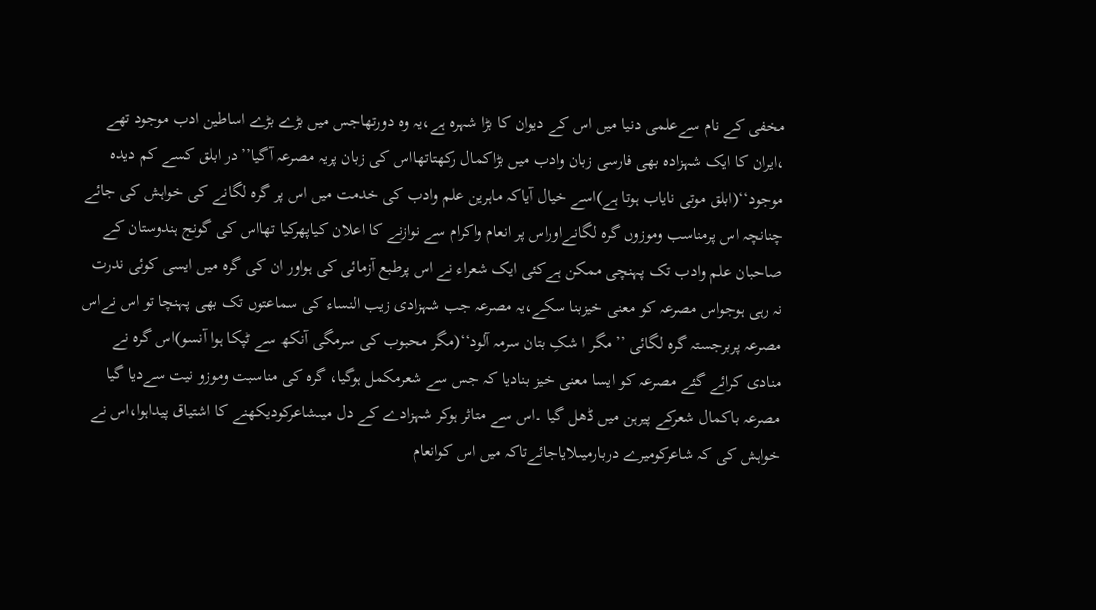مخفی کے نام سےعلمی دنیا میں اس کے دیوان کا بڑا شہرہ ہے،یہ وہ دورتھاجس میں بڑے بڑے اساطین ادب موجود تھے ،ایران کا ایک شہزادہ بھی فارسی زبان وادب میں بڑاکمال رکھتاتھااس کی زبان پریہ مصرعہ آگیا’’در ابلق کسے کم دیدہ موجود‘‘(ابلق موتی نایاب ہوتا ہے)اسے خیال آیاکہ ماہرین علم وادب کی خدمت میں اس پر گرہ لگانے کی خواہش کی جائے چنانچہ اس پرمناسب وموزوں گرہ لگانےاوراس پر انعام واکرام سے نوازنے کا اعلان کیاپھرکیا تھااس کی گونج ہندوستان کے صاحبان علم وادب تک پہنچی ممکن ہےکئی ایک شعراء نے اس پرطبع آزمائی کی ہواور ان کی گرہ میں ایسی کوئی ندرت نہ رہی ہوجواس مصرعہ کو معنی خیزبنا سکے،یہ مصرعہ جب شہزادی زیب النساء کی سماعتوں تک بھی پہنچا تو اس نےاس مصرعہ پربرجستہ گرہ لگائی ’’مگر ا شکِ بتان سرمہ آلود‘‘(مگر محبوب کی سرمگی آنکھ سے ٹپکا ہوا آنسو)اس گرہ نے منادی کرائے گئے مصرعہ کو ایسا معنی خیز بنادیا کہ جس سے شعرمکمل ہوگیا، گرہ کی مناسبت وموزو نیت سےدیا گیا مصرعہ باکمال شعرکے پیرہن میں ڈھل گیا ۔اس سے متاثر ہوکر شہزادے کے دل میںشاعرکودیکھنے کا اشتیاق پیداہوا،اس نے خواہش کی کہ شاعرکومیرے دربارمیںلایاجائےتاکہ میں اس کوانعام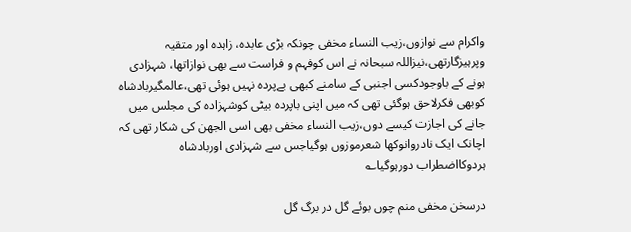واکرام سے نوازوں،زیب النساء مخفی چونکہ بڑی عابدہ، زاہدہ اور متقیہ وپرہیزگارتھی،نیزاللہ سبحانہ نے اس کوفہم و فراست سے بھی نوازاتھا، شہزادی ہونے کے باوجودکسی اجنبی کے سامنے کبھی بےپردہ نہیں ہوئی تھی،عالمگیربادشاہ کوبھی فکرلاحق ہوگئی تھی کہ میں اپنی باپردہ بیٹی کوشہزادہ کی مجلس میں جانے کی اجازت کیسے دوں،زیب النساء مخفی بھی اسی الجھن کی شکار تھی کہ اچانک ایک نادروانوکھا شعرموزوں ہوگیاجس سے شہزادی اوربادشاہ ہردوکااضطراب دورہوگیا؎

درسخن مخفی منم چوں بوئے گل در برگ گل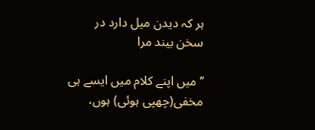ہر کہ دیدن میل دارد در سخن بیند مرا

’’میں اپنے کلام میں ایسے ہی مخفی(چھپی ہوئی) ہوں،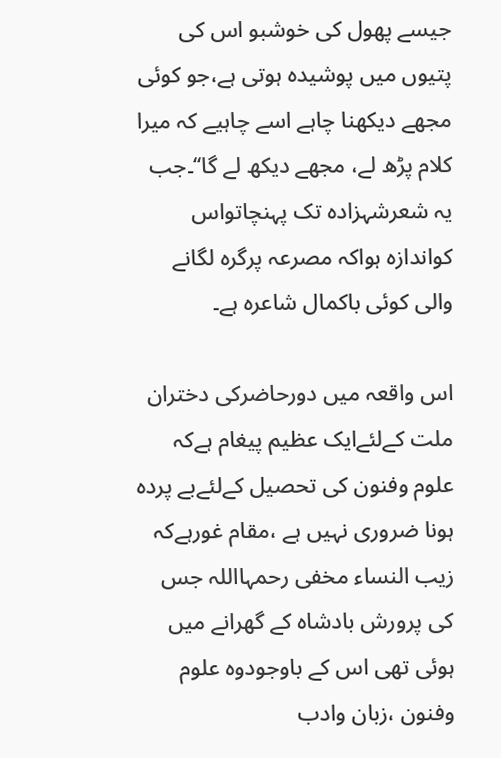جیسے پھول کی خوشبو اس کی پتیوں میں پوشیدہ ہوتی ہے،جو کوئی مجھے دیکھنا چاہے اسے چاہیے کہ میرا کلام پڑھ لے، مجھے دیکھ لے گا‘‘۔جب یہ شعرشہزادہ تک پہنچاتواس کواندازہ ہواکہ مصرعہ پرگرہ لگانے والی کوئی باکمال شاعرہ ہے۔

اس واقعہ میں دورحاضرکی دختران ملت کےلئےایک عظیم پیغام ہےکہ علوم وفنون کی تحصیل کےلئےبے پردہ ہونا ضروری نہیں ہے ،مقام غورہےکہ زیب النساء مخفی رحمہااللہ جس کی پرورش بادشاہ کے گھرانے میں ہوئی تھی اس کے باوجودوہ علوم وفنون ،زبان وادب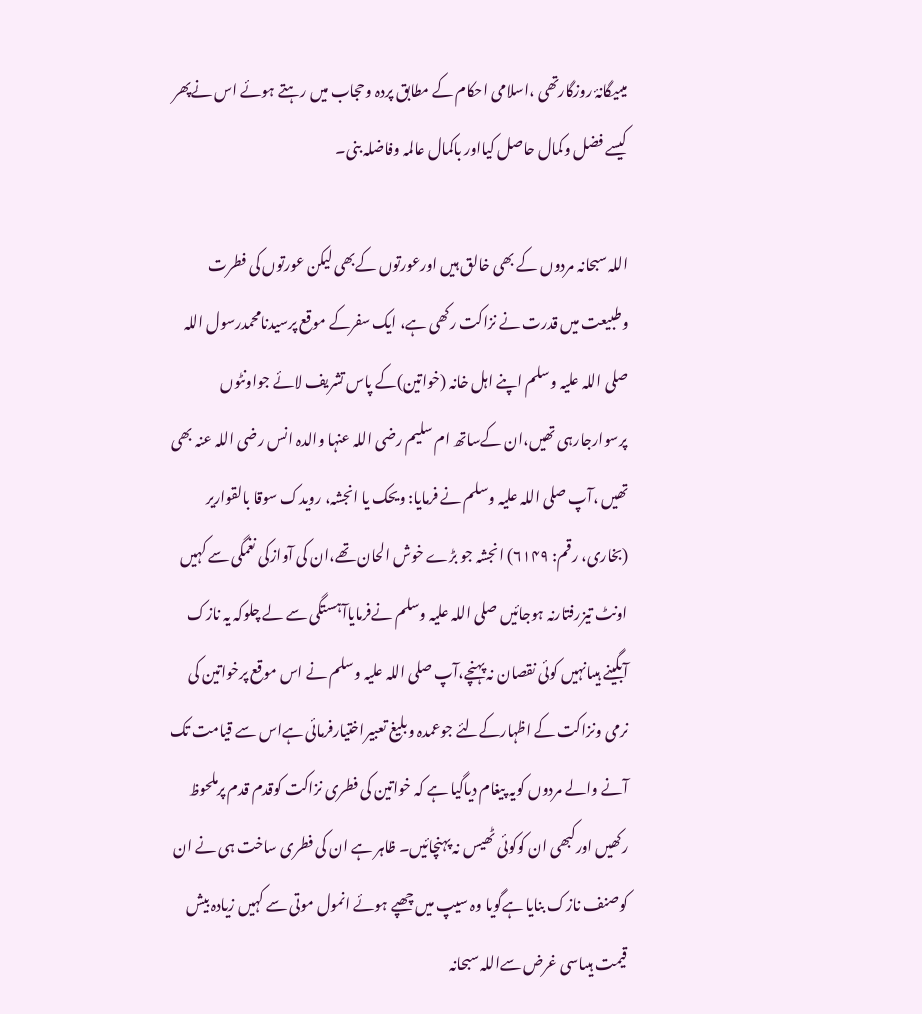میںیگانۂ روزگارتھی ،اسلامی احکام کے مطابق پردہ وحجاب میں رہتے ہوئے اس نےپھر کیسے فضل وکمال حاصل کیااور باکمال عالمہ وفاضلہ بنی۔

اللہ سبحانہ مردوں کے بھی خالق ہیں اورعورتوں کےبھی لیکن عورتوں کی فطرت وطبیعت میں قدرت نے نزاکت رکھی ہے، ایک سفرکے موقع پرسیدنامحمدرسول اللہ صلی اللہ علیہ وسلم اپنے اہل خانہ (خواتین)کے پاس تشریف لائے جواونٹوں پرسوارجارہی تھیں،ان کےساتھ ام سلیم رضی اللہ عنہا والدہ انس رضی اللہ عنہ بھی تھیں ،آپ صلی اللہ علیہ وسلم نے فرمایا: ویحک یا انجشہ، رویدک سوقا بالقواریر (بخاری، رقم: ۶۱۴۹) انجشہ جو بڑے خوش الحان تھے،ان کی آوازکی نغمگی سے کہیں اونٹ تیزرفتارنہ ہوجائیں صلی اللہ علیہ وسلم نےفرمایاآہستگی سے لے چلوکہ یہ نازک آبگینے ہیںانہیں کوئی نقصان نہ پہنچے،آپ صلی اللہ علیہ وسلم نے اس موقع پرخواتین کی نرمی ونزاکت کے اظہارکےلئے جوعمدہ وبلیغ تعبیراختیارفرمائی ہےاس سے قیامت تک آنے والے مردوں کویہ پیغام دیاگیا ہے کہ خواتین کی فطری نزاکت کوقدم قدم پرملحوظ رکھیں اورکبھی ان کوکوئی ٹھیس نہ پہنچائیں۔ ظاہر ہے ان کی فطری ساخت ہی نے ان کوصنف نازک بنایا ہےگویا وہ سیپ میں چھپے ہوئے انمول موتی سے کہیں زیادہ بیش قیمت ہیںاسی غرض سےاللہ سبحانہ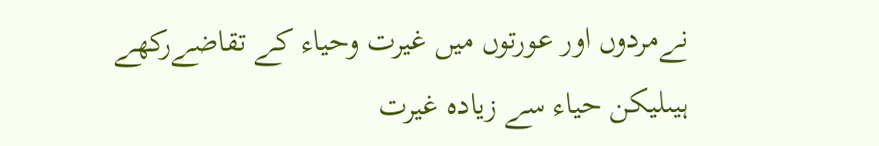نےمردوں اور عورتوں میں غیرت وحیاء کے تقاضےرکھے ہیںلیکن حیاء سے زیادہ غیرت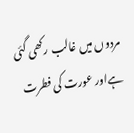مردوں میں غالب رکھی گئی ہےاور عورت کی فطرت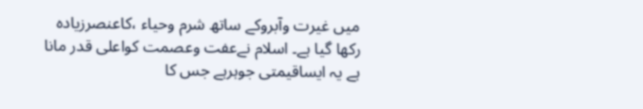میں غیرت وآبروکے ساتھ شرم وحیاء ،کاعنصرزیادہ رکھا گیا ہے۔ اسلام نےعفت وعصمت کواعلی قدر مانا ہے یہ ایساقیمتی جوہرہے جس کا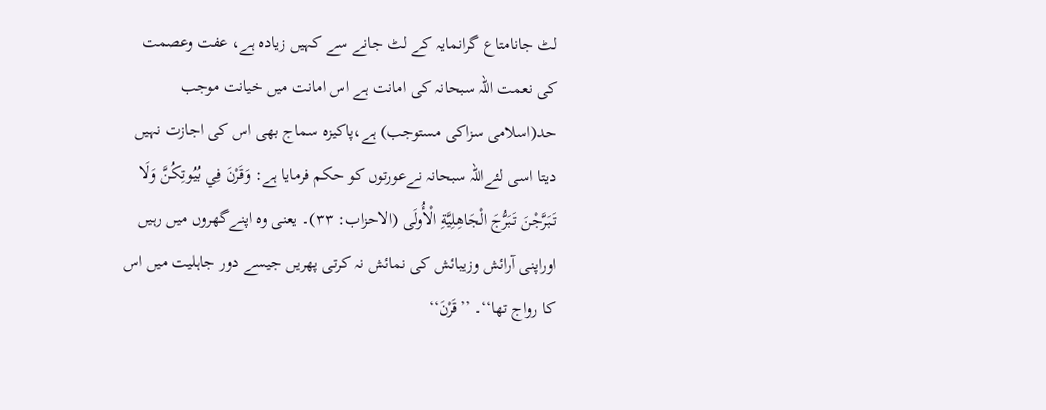لٹ جانامتاع گرانمایہ کے لٹ جانے سے کہیں زیادہ ہے، عفت وعصمت کی نعمت اللہ سبحانہ کی امانت ہے اس امانت میں خیانت موجب حد(اسلامی سزاکی مستوجب) ہے،پاکیزہ سماج بھی اس کی اجازت نہیں دیتا اسی لئےاللہ سبحانہ نےعورتوں کو حکم فرمایا ہے: وَقَرْنَ فِي بُيُوتِكُنَّ وَلَا تَبَرَّجْنَ تَبَرُّجَ الْجَاهِلِيَّةِ الْأُولَی (الاحزاب: ۳۳)۔ یعنی وہ اپنےگھروں میں رہیں اوراپنی آرائش وزیبائش کی نمائش نہ کرتی پھریں جیسے دور جاہلیت میں اس کا رواج تھا‘‘۔ ’’قَرْنَ‘‘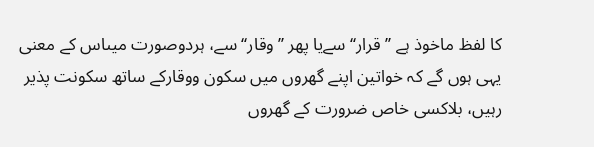کا لفظ ماخوذ ہے ’’قرار‘‘ سےیا پھر ’’وقار‘‘ سے، ہردوصورت میںاس کے معنی یہی ہوں گے کہ خواتین اپنے گھروں میں سکون ووقارکے ساتھ سکونت پذیر رہیں، بلاکسی خاص ضرورت کے گھروں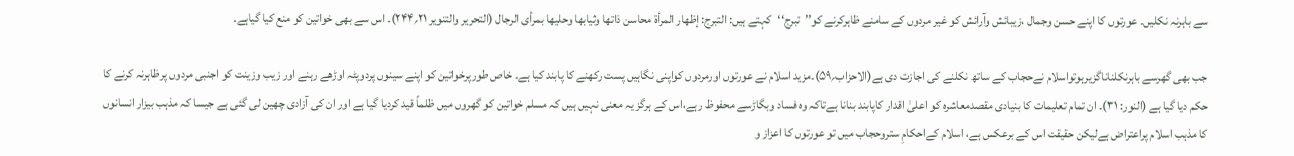سے باہرنہ نکلیں۔ عورتوں کا اپنے حسن وجمال ،زیبائش وآرائش کو غیر مردوں کے سامنے ظاہرکرنے کو’’تبرج‘‘کہتے ہیں: التبرج: إظهار المرأة محاسن ذاتها وثيابها وحليها بمرأى الرجال (التحریر والتنویر ۲۱؍۲۴۴)۔ اس سے بھی خواتین کو منع کیا گیاہے۔

جب بھی گھرسے باہرنکلناناگزیرہوتواسلام نےحجاب کے ساتھ نکلنے کی اجازت دی ہے(الاحزاب؍۵۹)۔مزید اسلام نے عورتوں اورمردوں کواپنی نگاہیں پست رکھنے کا پابند کیا ہے۔ خاص طورپرخواتین کو اپنے سینوں پردوپٹہ اوڑھے رہنے اور زیب وزینت کو اجنبی مردوں پرظاہرنہ کرنے کا حکم دیا گیا ہے (النور: ۳۱)۔ ان تمام تعلیمات کا بنیادی مقصدمعاشرہ کو اعلیٰ اقدار کاپابند بنانا ہےتاکہ وہ فساد وبگاڑسے محفوظ رہے،اس کے ہرگز یہ معنی نہیں ہیں کہ مسلم خواتین کو گھروں میں ظلماً قید کردیا گیا ہے اور ان کی آزادی چھین لی گئی ہے جیسا کہ مذہب بیزار انسانوں کا مذہب اسلام پراعتراض ہےلیکن حقیقت اس کے برعکس ہے، اسلام کےاحکامِ ستروحجاب میں تو عورتوں کا اعزاز و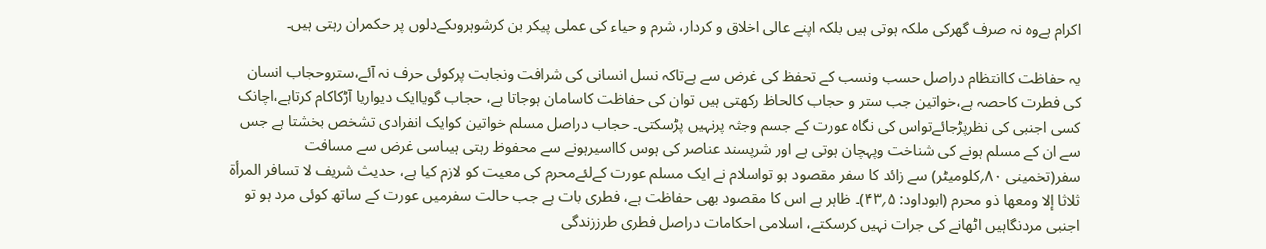اکرام ہےوہ نہ صرف گھرکی ملکہ ہوتی ہیں بلکہ اپنے عالی اخلاق و کردار، شرم و حیاء کی عملی پیکر بن کرشوہروںکےدلوں پر حکمران رہتی ہیں۔

یہ حفاظت کاانتظام دراصل حسب ونسب کے تحفظ کی غرض سے ہےتاکہ نسل انسانی کی شرافت ونجابت پرکوئی حرف نہ آئے،ستروحجاب انسان کی فطرت کاحصہ ہے،خواتین جب ستر و حجاب کالحاظ رکھتی ہیں توان کی حفاظت کاسامان ہوجاتا ہے، حجاب گویاایک دیواریا آڑکاکام کرتاہے،اچانک کسی اجنبی کی نظرپڑجائےتواس کی نگاہ عورت کے جسم وجثہ پرنہیں پڑسکتی۔ حجاب دراصل مسلم خواتین کوایک انفرادی تشخص بخشتا ہے جس سے ان کے مسلم ہونے کی شناخت وپہچان ہوتی ہے اور شرپسند عناصر کی ہوس کااسیرہونے سے محفوظ رہتی ہیںاسی غرض سے مسافت سفر(تخمینی ۸۰؍کلومیٹر) سے زائد کا سفر مقصود ہو تواسلام نے ایک مسلم عورت کےلئےمحرم کی معیت کو لازم کیا ہے، حدیث شریف لا تسافر المرأة ثلاثا إلا ومعها ذو محرم (ابوداود: ۵؍۴۳)۔ ظاہر ہے اس کا مقصود بھی حفاظت ہے، فطری بات ہے جب حالت سفرمیں عورت کے ساتھ کوئی مرد ہو تو اجنبی مردنگاہیں اٹھانے کی جرات نہیں کرسکتے، اسلامی احکامات دراصل فطری طرززندگی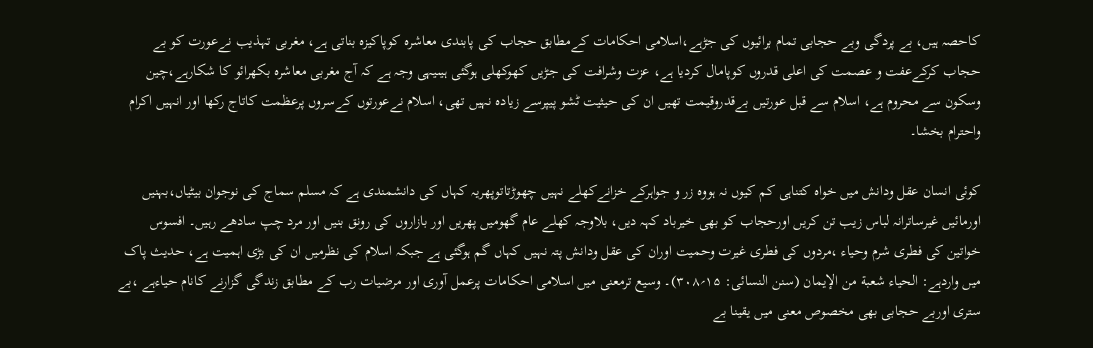کاحصہ ہیں، بے پردگی وبے حجابی تمام برائیوں کی جڑہے،اسلامی احکامات کےمطابق حجاب کی پابندی معاشرہ کوپاکیزہ بناتی ہے، مغربی تہذیب نےعورت کو بے حجاب کرکےعفت و عصمت کی اعلی قدروں کوپامال کردیا ہے، عزت وشرافت کی جڑیں کھوکھلی ہوگئی ہیںیہی وجہ ہے کہ آج مغربی معاشرہ بکھرائو کا شکارہے،چین وسکون سے محروم ہے، اسلام سے قبل عورتیں بےقدروقیمت تھیں ان کی حیثیت ٹشو پیپرسے زیادہ نہیں تھی، اسلام نےعورتوں کےسروں پرعظمت کاتاج رکھا اور انہیں اکرام واحترام بخشا۔

کوئی انسان عقل ودانش میں خواہ کتناہی کم کیوں نہ ہووہ زر و جواہرکے خزانےکھلے نہیں چھوڑتاتوپھریہ کہاں کی دانشمندی ہے کہ مسلم سماج کی نوجوان بیٹیاں،بہنیں اورمائیں غیرساترانہ لباس زیب تن کریں اورحجاب کو بھی خیرباد کہہ دیں، بلاوجہ کھلے عام گھومیں پھریں اور بازاروں کی رونق بنیں اور مرد چپ سادھے رہیں۔ افسوس خواتین کی فطری شرم وحیاء ،مردوں کی فطری غیرت وحمیت اوران کی عقل ودانش پتہ نہیں کہاں گم ہوگئی ہے جبکہ اسلام کی نظرمیں ان کی بڑی اہمیت ہے، حدیث پاک میں واردہے: الحياء شعبة من الإيمان (سنن النسائی: ۱۵؍۳۰۸)۔ وسیع ترمعنی میں اسلامی احکامات پرعمل آوری اور مرضیات رب کے مطابق زندگی گزارنے کانام حیاءہے ،بے ستری اوربے حجابی بھی مخصوص معنی میں یقینا بے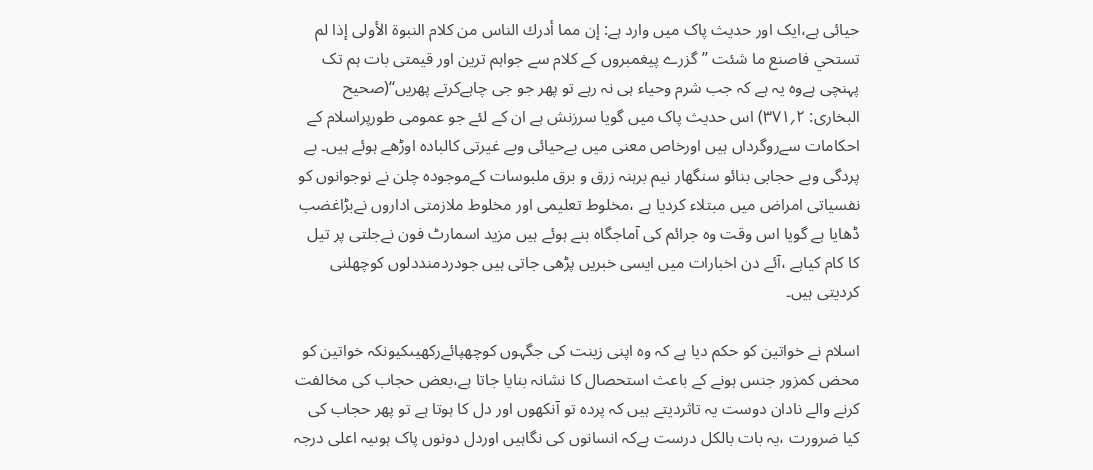حیائی ہے،ایک اور حدیث پاک میں وارد ہے: إن مما أدرك الناس من كلام النبوة الأولى إذا لم تستحي فاصنع ما شئت ’’گزرے پیغمبروں کے کلام سے جواہم ترین اور قیمتی بات ہم تک پہنچی ہےوہ یہ ہے کہ جب شرم وحیاء ہی نہ رہے تو پھر جو جی چاہےکرتے پھریں‘‘(صحیح البخاری: ۲؍۳۷۱) اس حدیث پاک میں گویا سرزنش ہے ان کے لئے جو عمومی طورپراسلام کے احکامات سےروگرداں ہیں اورخاص معنی میں بےحیائی وبے غیرتی کالبادہ اوڑھے ہوئے ہیں۔ بے پردگی وبے حجابی بنائو سنگھار نیم برہنہ زرق و برق ملبوسات کےموجودہ چلن نے نوجوانوں کو نفسیاتی امراض میں مبتلاء کردیا ہے ،مخلوط تعلیمی اور مخلوط ملازمتی اداروں نےبڑاغضب ڈھایا ہے گویا اس وقت وہ جرائم کی آماجگاہ بنے ہوئے ہیں مزید اسمارٹ فون نےجلتی پر تیل کا کام کیاہے ،آئے دن اخبارات میں ایسی خبریں پڑھی جاتی ہیں جودردمنددلوں کوچھلنی کردیتی ہیں۔

اسلام نے خواتین کو حکم دیا ہے کہ وہ اپنی زینت کی جگہوں کوچھپائےرکھیںکیونکہ خواتین کو محض کمزور جنس ہونے کے باعث استحصال کا نشانہ بنایا جاتا ہے،بعض حجاب کی مخالفت کرنے والے نادان دوست یہ تاثردیتے ہیں کہ پردہ تو آنکھوں اور دل کا ہوتا ہے تو پھر حجاب کی کیا ضرورت ،یہ بات بالکل درست ہےکہ انسانوں کی نگاہیں اوردل دونوں پاک ہوںیہ اعلی درجہ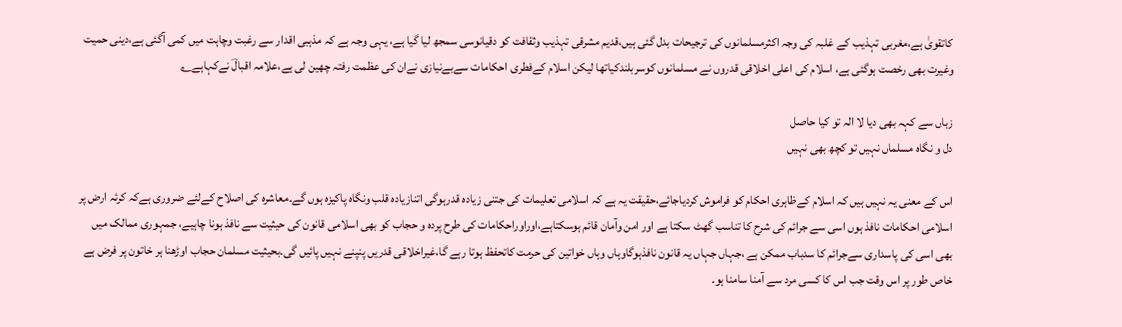کاتقویٰ ہے،مغربی تہذیب کے غلبہ کی وجہ اکثرمسلمانوں کی ترجیحات بدل گئی ہیں،قدیم مشرقی تہذیب وثقافت کو دقیانوسی سمجھ لیا گیا ہے، یہی وجہ ہے کہ مذہبی اقدار سے رغبت وچاہت میں کمی آگئی ہے،دینی حمیت وغیرت بھی رخصت ہوگئی ہے، اسلام کی اعلی اخلاقی قدروں نے مسلمانوں کوسربلندکیاتھا لیکن اسلام کےفطری احکامات سےبےنیازی نےان کی عظمت رفتہ چھین لی ہے،علامہ اقبالؔ نےکہاہے؎

زباں سے کہہ بھی دیا لا الہ تو کیا حاصل
دل و نگاہ مسلماں نہیں تو کچھ بھی نہیں

اس کے معنی یہ نہیں ہیں کہ اسلام کےظاہری احکام کو فراموش کردیاجائے،حقیقت یہ ہے کہ اسلامی تعلیمات کی جتنی زیادہ قدرہوگی اتنازیادہ قلب ونگاہ پاکیزہ ہوں گے۔معاشرہ کی اصلاح کےلئے ضروری ہےکہ کرئہ ارض پر اسلامی احکامات نافذ ہوں اسی سے جرائم کی شرح کا تناسب گھٹ سکتا ہے اور امن وآمان قائم ہوسکتاہے،اوراوراحکامات کی طرح پردہ و حجاب کو بھی اسلامی قانون کی حیثیت سے نافذ ہونا چاہیے، جمہوری ممالک میں بھی اسی کی پاسداری سےجرائم کا سدباب ممکن ہے ،جہاں جہاں یہ قانون نافذہوگاوہاں وہاں خواتین کی حرمت کاتحفظ ہوتا رہے گا،غیراخلاقی قدریں پنپنے نہیں پائیں گی۔بحیثیت مسلمان حجاب اوڑھنا ہر خاتون پر فرض ہے خاص طور پر اس وقت جب اس کا کسی مرد سے آمنا سامنا ہو۔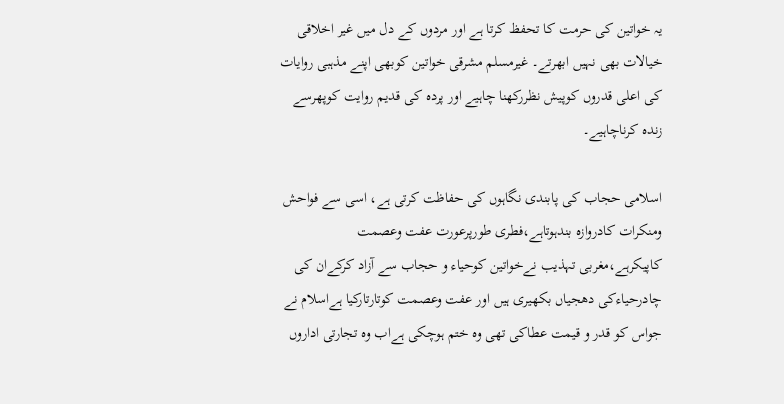یہ خواتین کی حرمت کا تحفظ کرتا ہے اور مردوں کے دل میں غیر اخلاقی خیالات بھی نہیں ابھرتے۔ غیرمسلم مشرقی خواتین کوبھی اپنے مذہبی روایات کی اعلی قدروں کوپیش نظررکھنا چاہیے اور پردہ کی قدیم روایت کوپھرسے زندہ کرناچاہیے۔

اسلامی حجاب کی پابندی نگاہوں کی حفاظت کرتی ہے، اسی سے فواحش ومنکرات کادروازہ بندہوتاہے،فطری طورپرعورت عفت وعصمت کاپیکرہے،مغربی تہذیب نےخواتین کوحیاء و حجاب سے آزاد کرکےان کی چادرحیاءکی دھجیاں بکھیری ہیں اور عفت وعصمت کوتارتارکیا ہےاسلام نے جواس کو قدر و قیمت عطاکی تھی وہ ختم ہوچکی ہےاب وہ تجارتی اداروں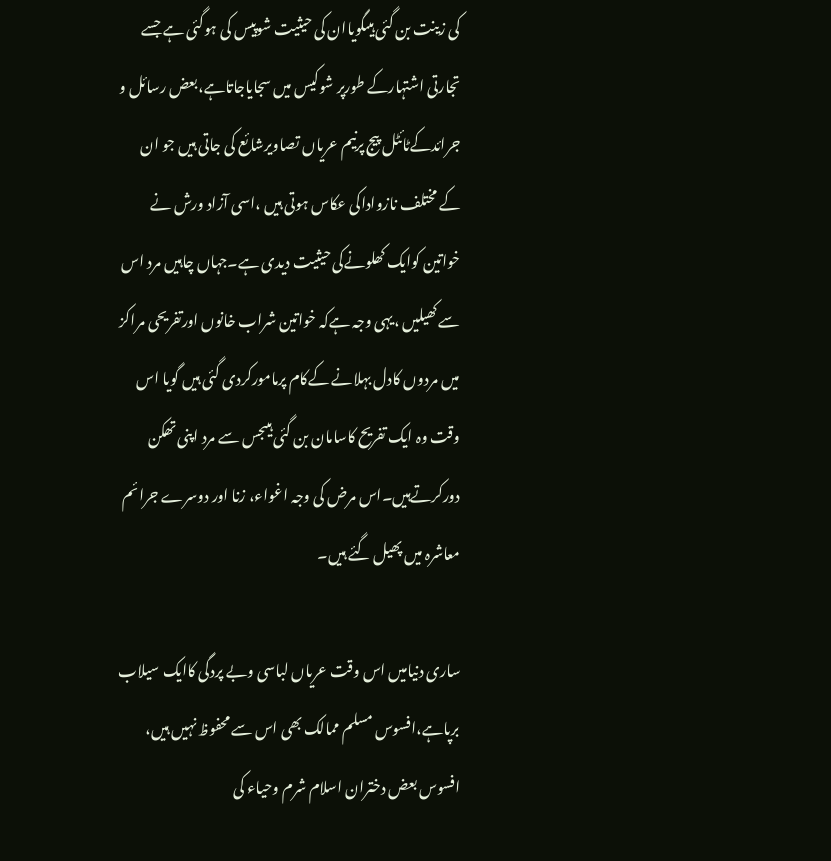کی زینت بن گئی ہیںگویاان کی حیثیت شوپیس کی ہوگئی ہے جسے تجارتی اشتہارکے طورپر شوکیس میں سجایاجاتاہے،بعض رسائل و جرائدکےٹائٹل پیج پرنیم عریاں تصاویرشائع کی جاتی ہیں جو ان کے مختلف نازواداکی عکاس ہوتی ہیں ،اسی آزاد ورش نے خواتین کوایک کھلونےکی حیثیت دیدی ہے۔جہاں چاہیں مرد اس سے کھیلیں ،یہی وجہ ہےکہ خواتین شراب خانوں اورتفریحی مراکز میں مردوں کادل بہلانے کےکام پرمامورکردی گئی ہیں گویا اس وقت وہ ایک تفریح کاسامان بن گئی ہیںجس سے مرد اپنی تھکن دورکرتےہیں۔اس مرض کی وجہ اغواء، زنا اور دوسرے جرائم معاشرہ میں پھیل گئے ہیں۔

ساری دنیامیں اس وقت عریاں لباسی وبے پردگی کاایک سیلاب برپاہے،افسوس مسلم ممالک بھی اس سے محفوظ نہیں ہیں، افسوس بعض دختران اسلام شرم وحیاء کی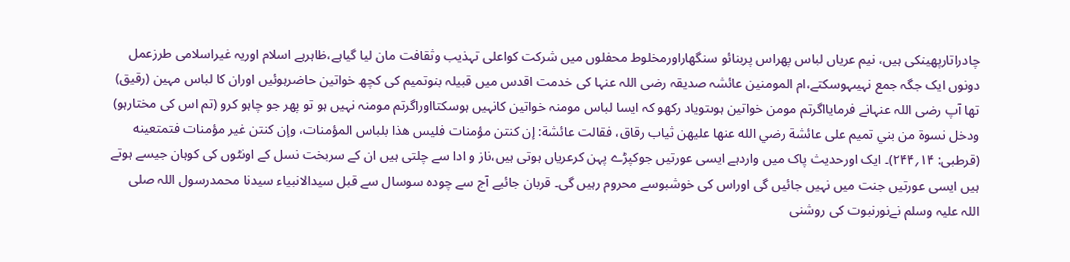چادراتارپھینکی ہیں، نیم عریاں لباس پھراس پربنائو سنگھاراورمخلوط محفلوں میں شرکت کواعلی تہذیب وثقافت مان لیا گیاہے،ظاہرہے اسلام اوریہ غیراسلامی طرزعمل دونوں ایک جگہ جمع نہیںہوسکتے،ام المومنین عائشہ صدیقہ رضی اللہ عنہا کی خدمت اقدس میں قبیلہ بنوتمیم کی کچھ خواتین حاضرہوئیں اوران کا لباس مہین (رقیق) تھا آپ رضی اللہ عنہانے فرمایااگرتم مومن خواتین ہوںتویاد رکھو کہ ایسا لباس مومنہ خواتین کانہیں ہوسکتااوراگرتم مومنہ نہیں ہو تو پھر جو چاہو کرو (تم اس کی مختارہو) ودخل نسوة من بني تميم على عائشة رضي الله عنها عليهن ثياب رقاق، فقالت عائشة: إن كنتن مؤمنات فليس هذا بلباس المؤمنات، وإن كنتن غير مؤمنات فتمتعينه (قرطبی: ۱۴؍۲۴۴)۔ ایک اورحدیث پاک میں واردہے ایسی عورتیں جوکپڑے پہن کرعریاں ہوتی ہیں،ناز و ادا سے چلتی ہیں ان کے سربخت نسل کے اونٹوں کی کوہان جیسے ہوتے ہیں ایسی عورتیں جنت میں نہیں جائیں گی اوراس کی خوشبوسے محروم رہیں گی۔ قربان جائیے آج سے چودہ سوسال سے قبل سیدالانبیاء سیدنا محمدرسول اللہ صلی اللہ علیہ وسلم نےنورنبوت کی روشنی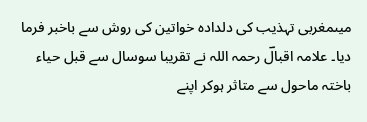میںمغربی تہذیب کی دلدادہ خواتین کی روش سے باخبر فرما دیا۔ علامہ اقبالؔ رحمہ اللہ نے تقریبا سوسال سے قبل حیاء باختہ ماحول سے متاثر ہوکر اپنے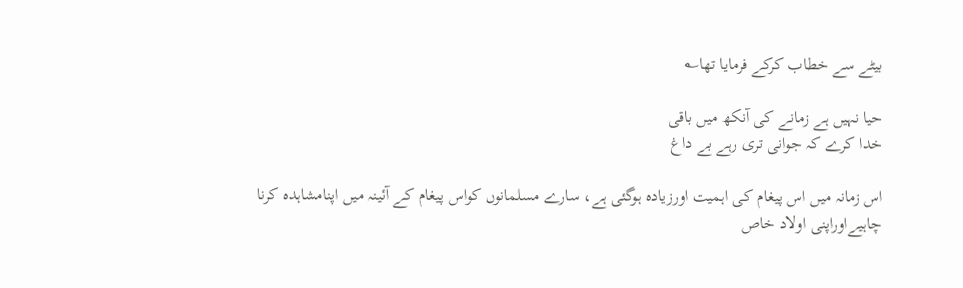بیٹے سے خطاب کرکے فرمایا تھا؎

حیا نہیں ہے زمانے کی آنکھ میں باقی
خدا کرے کہ جوانی تری رہے بے داغ

اس زمانہ میں اس پیغام کی اہمیت اورزیادہ ہوگئی ہے، سارے مسلمانوں کواس پیغام کے آئینہ میں اپنامشاہدہ کرنا چاہیےاوراپنی اولاد خاص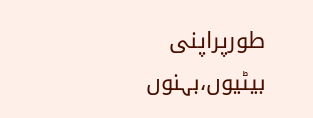طورپراپنی بیٹیوں،بہنوں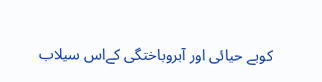کوبے حیائی اور آبروباختگی کےاس سیلاب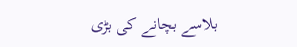بلاسے بچانے کی بڑی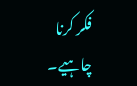فکر کرنا چاہیے۔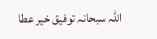اللہ سبحانہ توفیق خیر عطا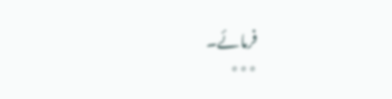فرمائے۔
٭٭٭